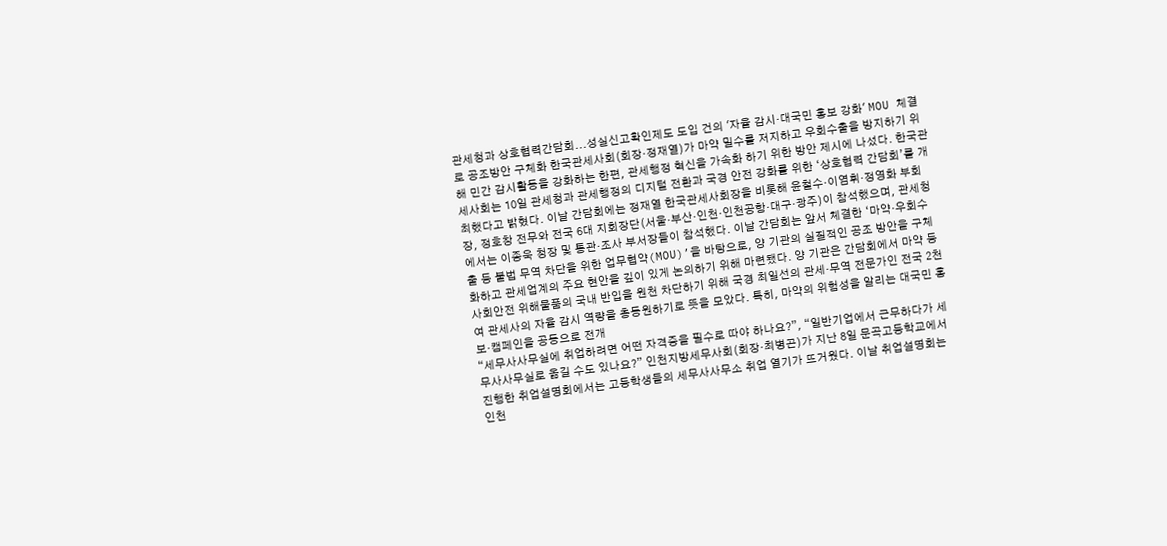관세청과 상호협력간담회...성실신고확인제도 도입 건의 '자율 감시·대국민 홍보 강화' MOU 체결로 공조방안 구체화 한국관세사회(회장·정재열)가 마약 밀수를 저지하고 우회수출을 방지하기 위해 민간 감시활동을 강화하는 한편, 관세행정 혁신을 가속화 하기 위한 방안 제시에 나섰다. 한국관세사회는 10일 관세청과 관세행정의 디지털 전환과 국경 안전 강화를 위한 ‘상호협력 간담회’를 개최했다고 밝혔다. 이날 간담회에는 정재열 한국관세사회장을 비롯해 윤철수·이염휘·정영화 부회장, 정호창 전무와 전국 6대 지회장단(서울·부산·인천·인천공항·대구·광주)이 참석했으며, 관세청에서는 이종욱 청장 및 통관·조사 부서장들이 참석했다. 이날 간담회는 앞서 체결한 ‘마약·우회수출 등 불법 무역 차단을 위한 업무협약(MOU)’을 바탕으로, 양 기관의 실질적인 공조 방안을 구체화하고 관세업계의 주요 현안을 깊이 있게 논의하기 위해 마련됐다. 양 기관은 간담회에서 마약 등 사회안전 위해물품의 국내 반입을 원천 차단하기 위해 국경 최일선의 관세·무역 전문가인 전국 2천여 관세사의 자율 감시 역량을 총동원하기로 뜻을 모았다. 특히, 마약의 위험성을 알리는 대국민 홍보·캠페인을 공동으로 전개
“세무사사무실에 취업하려면 어떤 자격증을 필수로 따야 하나요?”, “일반기업에서 근무하다가 세무사사무실로 옮길 수도 있나요?” 인천지방세무사회(회장·최병곤)가 지난 8일 문곡고등학교에서 진행한 취업설명회에서는 고등학생들의 세무사사무소 취업 열기가 뜨거웠다. 이날 취업설명회는 인천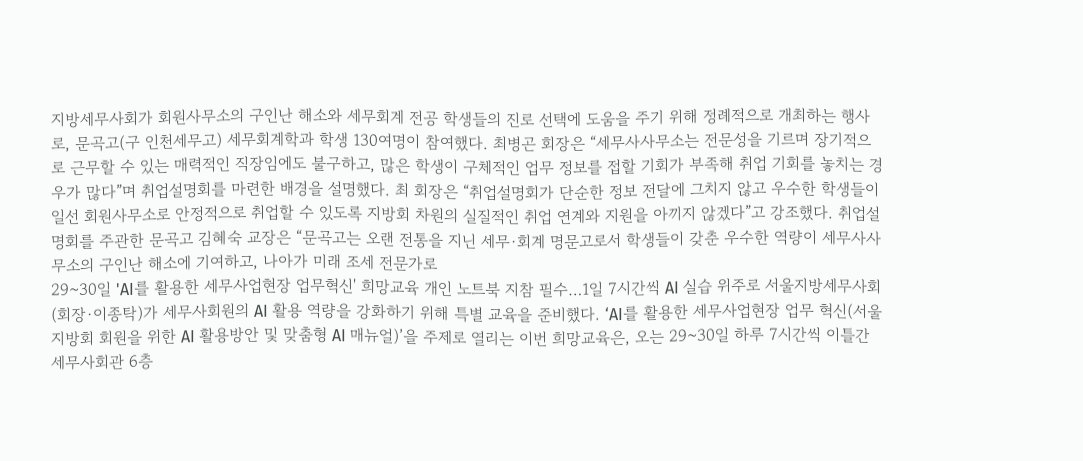지방세무사회가 회원사무소의 구인난 해소와 세무회계 전공 학생들의 진로 선택에 도움을 주기 위해 정례적으로 개최하는 행사로, 문곡고(구 인천세무고) 세무회계학과 학생 130여명이 참여했다. 최병곤 회장은 “세무사사무소는 전문성을 기르며 장기적으로 근무할 수 있는 매력적인 직장임에도 불구하고, 많은 학생이 구체적인 업무 정보를 접할 기회가 부족해 취업 기회를 놓치는 경우가 많다”며 취업설명회를 마련한 배경을 설명했다. 최 회장은 “취업설명회가 단순한 정보 전달에 그치지 않고 우수한 학생들이 일선 회원사무소로 안정적으로 취업할 수 있도록 지방회 차원의 실질적인 취업 연계와 지원을 아끼지 않겠다”고 강조했다. 취업설명회를 주관한 문곡고 김혜숙 교장은 “문곡고는 오랜 전통을 지닌 세무·회계 명문고로서 학생들이 갖춘 우수한 역량이 세무사사무소의 구인난 해소에 기여하고, 나아가 미래 조세 전문가로
29~30일 'AI를 활용한 세무사업현장 업무혁신' 희망교육 개인 노트북 지참 필수…1일 7시간씩 AI 실습 위주로 서울지방세무사회(회장·이종탁)가 세무사회원의 AI 활용 역량을 강화하기 위해 특별 교육을 준비했다. ‘AI를 활용한 세무사업현장 업무 혁신(서울지방회 회원을 위한 AI 활용방안 및 맞춤형 AI 매뉴얼)’을 주제로 열리는 이번 희망교육은, 오는 29~30일 하루 7시간씩 이틀간 세무사회관 6층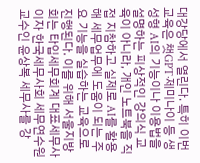대강당에서 열린다. 특히 이번 교육은 챗GPT·제미나이 등 생성형 AI의 기능이나 이용법을 설명하는 피상적인 강의식 교육이 아니라, 개인 노트북을 직접 지참하고 실제로 AI를 활용해 세무업무에 도움이 되는 주요 기능을 실습하는 교육으로 진행된다. 이를 위해 서울지방회는 타입세무회계 대표세무사이자 한국세무사회 세무연수원 교수인 윤상복 세무사를 강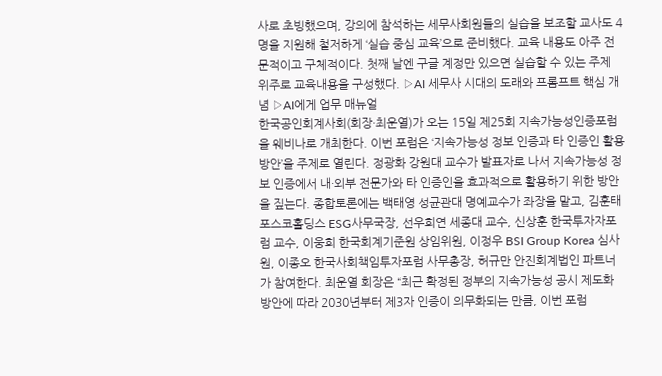사로 초빙했으며, 강의에 참석하는 세무사회원들의 실습을 보조할 교사도 4명을 지원해 철저하게 ‘실습 중심 교육’으로 준비했다. 교육 내용도 아주 전문적이고 구체적이다. 첫째 날엔 구글 계정만 있으면 실습할 수 있는 주제 위주로 교육내용을 구성했다. ▷AI 세무사 시대의 도래와 프롬프트 핵심 개념 ▷AI에게 업무 매뉴얼
한국공인회계사회(회장·최운열)가 오는 15일 제25회 지속가능성인증포럼을 웨비나로 개최한다. 이번 포럼은 ‘지속가능성 정보 인증과 타 인증인 활용 방안’을 주제로 열린다. 정광화 강원대 교수가 발표자로 나서 지속가능성 정보 인증에서 내·외부 전문가와 타 인증인을 효과적으로 활용하기 위한 방안을 짚는다. 종합토론에는 백태영 성균관대 명예교수가 좌장을 맡고, 김훈태 포스코홀딩스 ESG사무국장, 선우희연 세종대 교수, 신상훈 한국투자자포럼 교수, 이웅희 한국회계기준원 상임위원, 이정우 BSI Group Korea 심사원, 이종오 한국사회책임투자포럼 사무총장, 허규만 안진회계법인 파트너가 참여한다. 최운열 회장은 “최근 확정된 정부의 지속가능성 공시 제도화 방안에 따라 2030년부터 제3자 인증이 의무화되는 만큼, 이번 포럼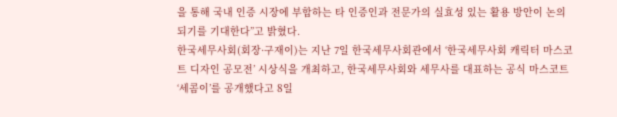을 통해 국내 인증 시장에 부합하는 타 인증인과 전문가의 실효성 있는 활용 방안이 논의되기를 기대한다”고 밝혔다.
한국세무사회(회장·구재이)는 지난 7일 한국세무사회관에서 ‘한국세무사회 캐릭터 마스코트 디자인 공모전’ 시상식을 개최하고, 한국세무사회와 세무사를 대표하는 공식 마스코트 ‘세콤이’를 공개했다고 8일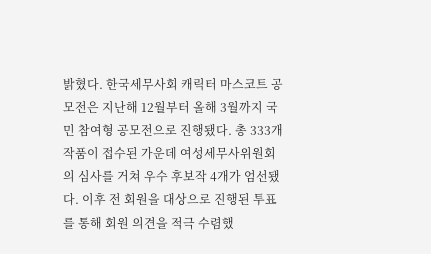밝혔다. 한국세무사회 캐릭터 마스코트 공모전은 지난해 12월부터 올해 3월까지 국민 참여형 공모전으로 진행됐다. 총 333개 작품이 접수된 가운데 여성세무사위원회의 심사를 거쳐 우수 후보작 4개가 엄선됐다. 이후 전 회원을 대상으로 진행된 투표를 통해 회원 의견을 적극 수렴했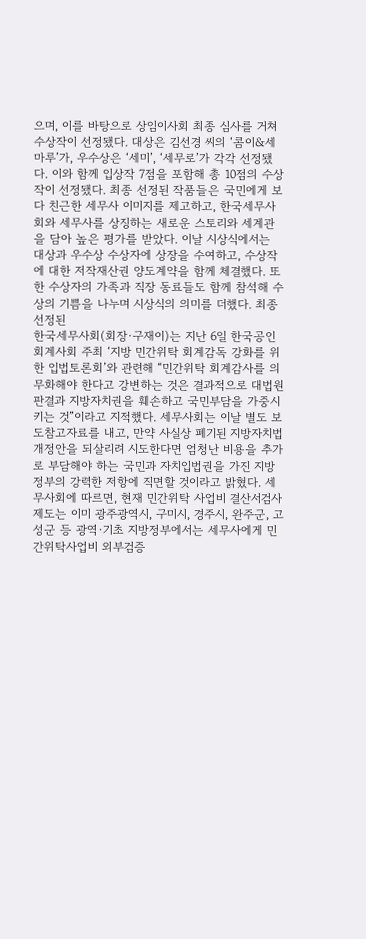으며, 이를 바탕으로 상임이사회 최종 심사를 거쳐 수상작이 선정됐다. 대상은 김선경 씨의 ‘콤이&세마루’가, 우수상은 ‘세미’, ‘세무로’가 각각 선정됐다. 이와 함께 입상작 7점을 포함해 총 10점의 수상작이 선정됐다. 최종 선정된 작품들은 국민에게 보다 친근한 세무사 이미지를 제고하고, 한국세무사회와 세무사를 상징하는 새로운 스토리와 세계관을 담아 높은 평가를 받았다. 이날 시상식에서는 대상과 우수상 수상자에 상장을 수여하고, 수상작에 대한 저작재산권 양도계약을 함께 체결했다. 또한 수상자의 가족과 직장 동료들도 함께 참석해 수상의 기쁨을 나누며 시상식의 의미를 더했다. 최종 선정된
한국세무사회(회장·구재이)는 지난 6일 한국공인회계사회 주최 ‘지방 민간위탁 회계감독 강화를 위한 입법토론회’와 관련해 “민간위탁 회계감사를 의무화해야 한다고 강변하는 것은 결과적으로 대법원판결과 지방자치권을 훼손하고 국민부담을 가중시키는 것”이라고 지적했다. 세무사회는 이날 별도 보도참고자료를 내고, 만약 사실상 폐기된 지방자치법 개정안을 되살리려 시도한다면 엄청난 비용을 추가로 부담해야 하는 국민과 자치입법권을 가진 지방정부의 강력한 저항에 직면할 것이라고 밝혔다. 세무사회에 따르면, 현재 민간위탁 사업비 결산서검사 제도는 이미 광주광역시, 구미시, 경주시, 완주군, 고성군 등 광역·기초 지방정부에서는 세무사에게 민간위탁사업비 외부검증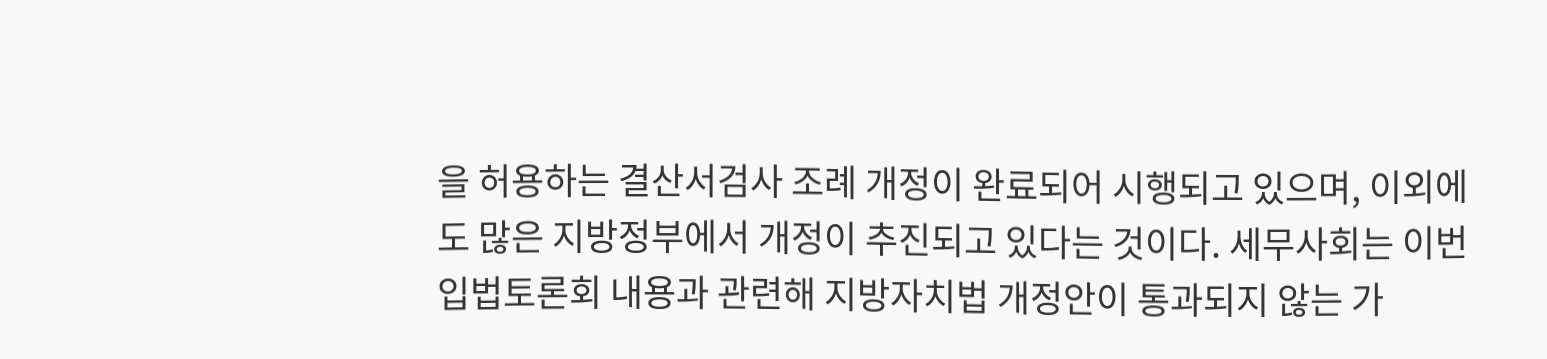을 허용하는 결산서검사 조례 개정이 완료되어 시행되고 있으며, 이외에도 많은 지방정부에서 개정이 추진되고 있다는 것이다. 세무사회는 이번 입법토론회 내용과 관련해 지방자치법 개정안이 통과되지 않는 가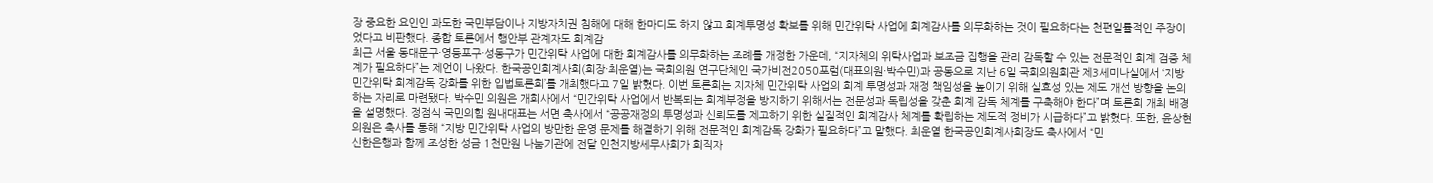장 중요한 요인인 과도한 국민부담이나 지방자치권 침해에 대해 한마디도 하지 않고 회계투명성 확보를 위해 민간위탁 사업에 회계감사를 의무화하는 것이 필요하다는 천편일률적인 주장이었다고 비판했다. 종합 토론에서 행안부 관계자도 회계감
최근 서울 동대문구·영등포구·성동구가 민간위탁 사업에 대한 회계감사를 의무화하는 조례를 개정한 가운데, “지자체의 위탁사업과 보조금 집행을 관리 감독할 수 있는 전문적인 회계 검증 체계가 필요하다”는 제언이 나왔다. 한국공인회계사회(회장·최운열)는 국회의원 연구단체인 국가비전2050포럼(대표의원·박수민)과 공동으로 지난 6일 국회의원회관 제3세미나실에서 ‘지방 민간위탁 회계감독 강화를 위한 입법토론회’를 개최했다고 7일 밝혔다. 이번 토론회는 지자체 민간위탁 사업의 회계 투명성과 재정 책임성을 높이기 위해 실효성 있는 제도 개선 방향을 논의하는 자리로 마련됐다. 박수민 의원은 개회사에서 “민간위탁 사업에서 반복되는 회계부정을 방지하기 위해서는 전문성과 독립성을 갖춘 회계 감독 체계를 구축해야 한다”며 토론회 개최 배경을 설명했다. 정점식 국민의힘 원내대표는 서면 축사에서 “공공재정의 투명성과 신뢰도를 제고하기 위한 실질적인 회계감사 체계를 확립하는 제도적 정비가 시급하다”고 밝혔다. 또한, 윤상현 의원은 축사를 통해 “지방 민간위탁 사업의 방만한 운영 문제를 해결하기 위해 전문적인 회계감독 강화가 필요하다”고 말했다. 최운열 한국공인회계사회장도 축사에서 “민
신한은행과 함께 조성한 성금 1천만원 나눔기관에 전달 인천지방세무사회가 회직자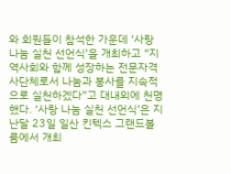와 회원들이 참석한 가운데 ‘사랑 나눔 실천 선언식’을 개최하고 “지역사회와 함께 성장하는 전문자격사단체로서 나눔과 봉사를 지속적으로 실천하겠다”고 대내외에 천명했다. ‘사랑 나눔 실천 선언식’은 지난달 23일 일산 킨텍스 그랜드볼룸에서 개최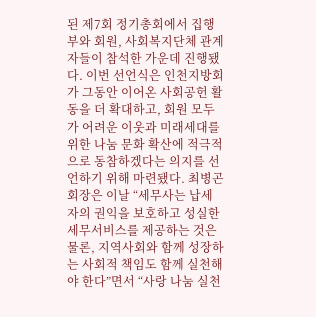된 제7회 정기총회에서 집행부와 회원, 사회복지단체 관계자들이 참석한 가운데 진행됐다. 이번 선언식은 인천지방회가 그동안 이어온 사회공헌 활동을 더 확대하고, 회원 모두가 어려운 이웃과 미래세대를 위한 나눔 문화 확산에 적극적으로 동참하겠다는 의지를 선언하기 위해 마련됐다. 최병곤 회장은 이날 “세무사는 납세자의 권익을 보호하고 성실한 세무서비스를 제공하는 것은 물론, 지역사회와 함께 성장하는 사회적 책임도 함께 실천해야 한다”면서 “사랑 나눔 실천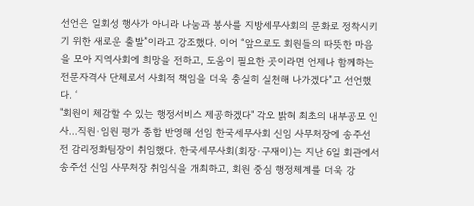선언은 일회성 행사가 아니라 나눔과 봉사를 지방세무사회의 문화로 정착시키기 위한 새로운 출발”이라고 강조했다. 이어 “앞으로도 회원들의 따뜻한 마음을 모아 지역사회에 희망을 전하고, 도움이 필요한 곳이라면 언제나 함께하는 전문자격사 단체로서 사회적 책임을 더욱 충실히 실천해 나가겠다”고 선언했다. ‘
"회원이 체감할 수 있는 행정서비스 제공하겠다" 각오 밝혀 최초의 내부공모 인사…직원·임원 평가 종합 반영해 선임 한국세무사회 신임 사무처장에 송주선 전 감리정화팀장이 취임했다. 한국세무사회(회장·구재이)는 지난 6일 회관에서 송주선 신임 사무처장 취임식을 개최하고, 회원 중심 행정체계를 더욱 강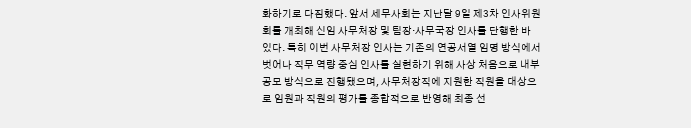화하기로 다짐했다. 앞서 세무사회는 지난달 9일 제3차 인사위원회를 개최해 신임 사무처장 및 팀장·사무국장 인사를 단행한 바 있다. 특히 이번 사무처장 인사는 기존의 연공서열 임명 방식에서 벗어나 직무 역량 중심 인사를 실현하기 위해 사상 처음으로 내부 공모 방식으로 진행됐으며, 사무처장직에 지원한 직원을 대상으로 임원과 직원의 평가를 종합적으로 반영해 최종 선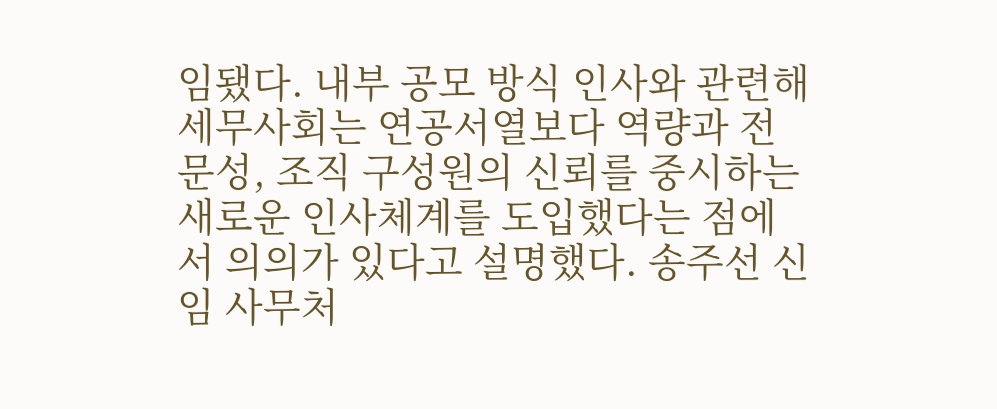임됐다. 내부 공모 방식 인사와 관련해 세무사회는 연공서열보다 역량과 전문성, 조직 구성원의 신뢰를 중시하는 새로운 인사체계를 도입했다는 점에서 의의가 있다고 설명했다. 송주선 신임 사무처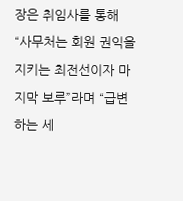장은 취임사를 통해 “사무처는 회원 권익을 지키는 최전선이자 마지막 보루”라며 “급변하는 세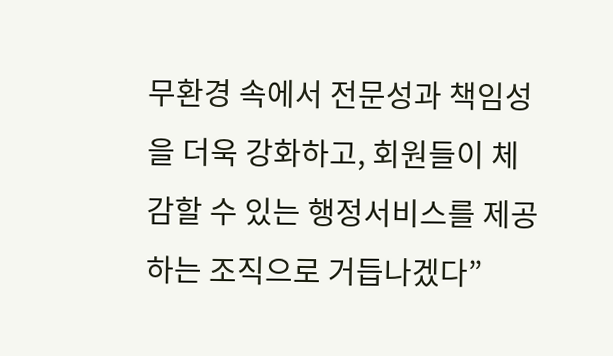무환경 속에서 전문성과 책임성을 더욱 강화하고, 회원들이 체감할 수 있는 행정서비스를 제공하는 조직으로 거듭나겠다”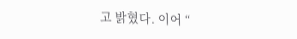고 밝혔다. 이어 “